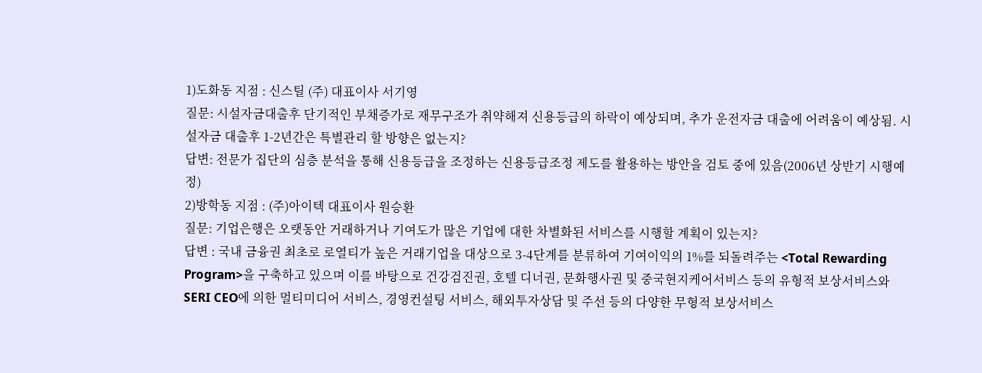1)도화동 지점 : 신스틸 (주) 대표이사 서기영
질문: 시설자금대출후 단기적인 부채증가로 재무구조가 취약해져 신용등급의 하락이 예상되며, 추가 운전자금 대출에 어려움이 예상됨. 시설자금 대출후 1-2년간은 특별관리 할 방향은 없는지?
답변: 전문가 집단의 심층 분석을 통해 신용등급을 조정하는 신용등급조정 제도를 활용하는 방안을 검토 중에 있음(2006년 상반기 시행예정)
2)방학동 지점 : (주)아이텍 대표이사 원승환
질문: 기업은행은 오랫동안 거래하거나 기여도가 많은 기업에 대한 차별화된 서비스를 시행할 계획이 있는지?
답변 : 국내 금융권 최초로 로열티가 높은 거래기업을 대상으로 3-4단계를 분류하여 기여이익의 1%를 되돌려주는 <Total Rewarding Program>을 구축하고 있으며 이를 바탕으로 건강검진권, 호텔 디너권, 문화행사권 및 중국현지케어서비스 등의 유형적 보상서비스와 SERI CEO에 의한 멀티미디어 서비스, 경영컨설팅 서비스, 해외투자상담 및 주선 등의 다양한 무형적 보상서비스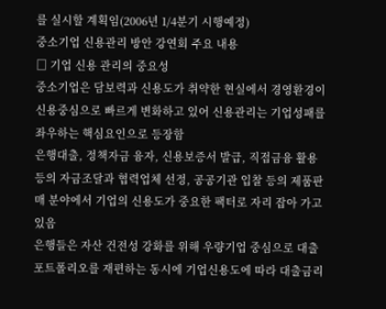를 실시할 계획임(2006년 1/4분기 시행예정)
중소기업 신용관리 방안 강연회 주요 내용
□ 기업 신용 관리의 중요성
중소기업은 담보력과 신용도가 취약한 현실에서 경영환경이 신용중심으로 빠르게 변화하고 있어 신용관리는 기업성패를 좌우하는 핵심요인으로 등장함
은행대출, 정책자금 융자, 신용보증서 발급, 직접금융 활용 등의 자금조달과 협력업체 선정, 공공기관 입찰 등의 제품판매 분야에서 기업의 신용도가 중요한 팩터로 자리 잡아 가고 있음
은행들은 자산 건전성 강화를 위해 우량기업 중심으로 대출 포트폴리오를 재편하는 동시에 기업신용도에 따라 대출금리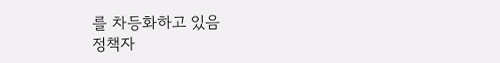를 차등화하고 있음
정책자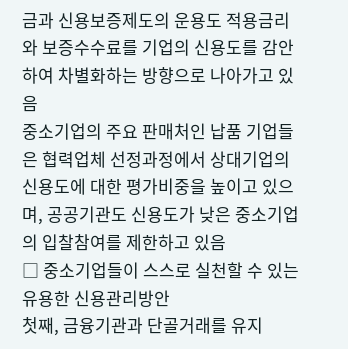금과 신용보증제도의 운용도 적용금리와 보증수수료를 기업의 신용도를 감안하여 차별화하는 방향으로 나아가고 있음
중소기업의 주요 판매처인 납품 기업들은 협력업체 선정과정에서 상대기업의 신용도에 대한 평가비중을 높이고 있으며, 공공기관도 신용도가 낮은 중소기업의 입찰참여를 제한하고 있음
□ 중소기업들이 스스로 실천할 수 있는 유용한 신용관리방안
첫째, 금융기관과 단골거래를 유지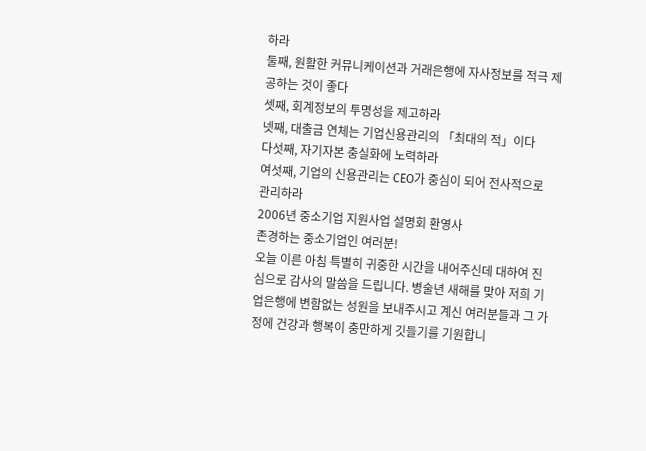하라
둘째, 원활한 커뮤니케이션과 거래은행에 자사정보를 적극 제공하는 것이 좋다
셋째, 회계정보의 투명성을 제고하라
넷째, 대출금 연체는 기업신용관리의 「최대의 적」이다
다섯째, 자기자본 충실화에 노력하라
여섯째, 기업의 신용관리는 CEO가 중심이 되어 전사적으로 관리하라
2006년 중소기업 지원사업 설명회 환영사
존경하는 중소기업인 여러분!
오늘 이른 아침 특별히 귀중한 시간을 내어주신데 대하여 진심으로 감사의 말씀을 드립니다. 병술년 새해를 맞아 저희 기업은행에 변함없는 성원을 보내주시고 계신 여러분들과 그 가정에 건강과 행복이 충만하게 깃들기를 기원합니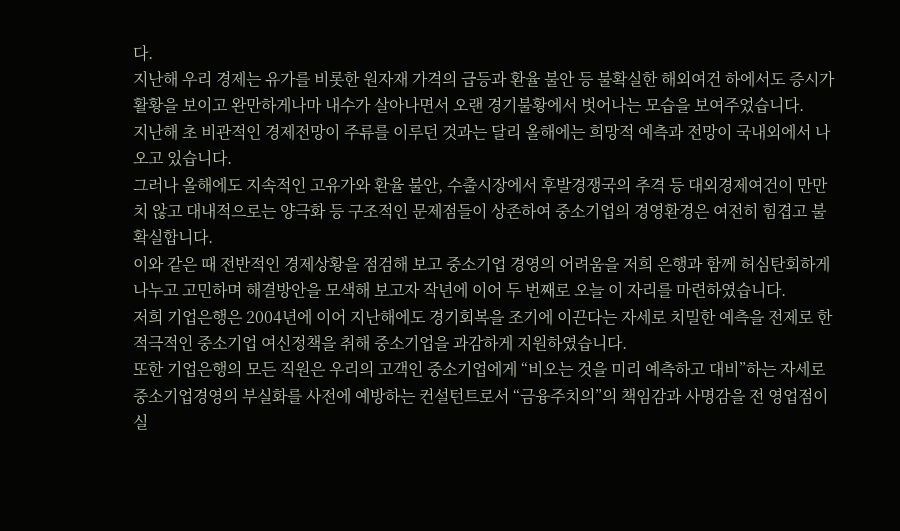다.
지난해 우리 경제는 유가를 비롯한 원자재 가격의 급등과 환율 불안 등 불확실한 해외여건 하에서도 증시가 활황을 보이고 완만하게나마 내수가 살아나면서 오랜 경기불황에서 벗어나는 모습을 보여주었습니다.
지난해 초 비관적인 경제전망이 주류를 이루던 것과는 달리 올해에는 희망적 예측과 전망이 국내외에서 나오고 있습니다.
그러나 올해에도 지속적인 고유가와 환율 불안, 수출시장에서 후발경쟁국의 추격 등 대외경제여건이 만만치 않고 대내적으로는 양극화 등 구조적인 문제점들이 상존하여 중소기업의 경영환경은 여전히 힘겹고 불확실합니다.
이와 같은 때 전반적인 경제상황을 점검해 보고 중소기업 경영의 어려움을 저희 은행과 함께 허심탄회하게 나누고 고민하며 해결방안을 모색해 보고자 작년에 이어 두 번째로 오늘 이 자리를 마련하였습니다.
저희 기업은행은 2004년에 이어 지난해에도 경기회복을 조기에 이끈다는 자세로 치밀한 예측을 전제로 한 적극적인 중소기업 여신정책을 취해 중소기업을 과감하게 지원하였습니다.
또한 기업은행의 모든 직원은 우리의 고객인 중소기업에게 “비오는 것을 미리 예측하고 대비”하는 자세로 중소기업경영의 부실화를 사전에 예방하는 컨설턴트로서 “금융주치의”의 책임감과 사명감을 전 영업점이 실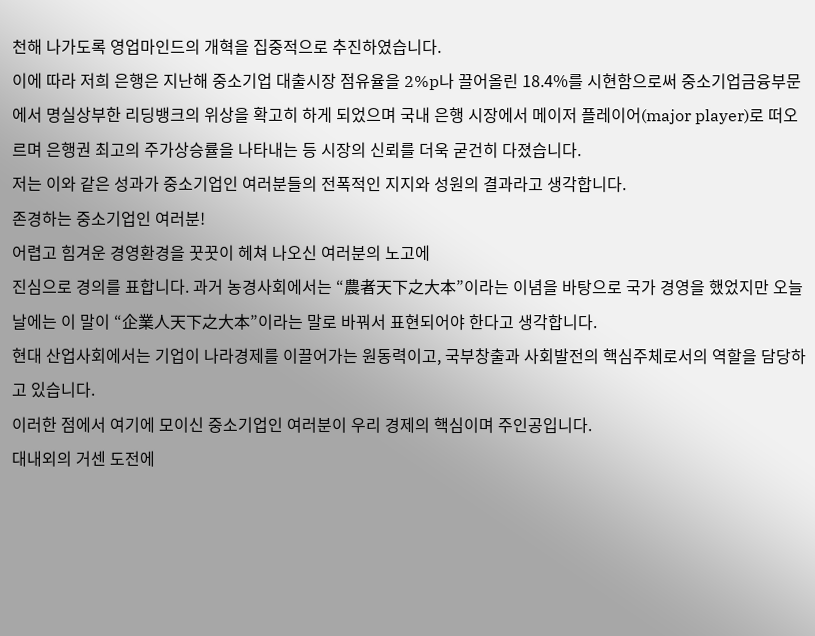천해 나가도록 영업마인드의 개혁을 집중적으로 추진하였습니다.
이에 따라 저희 은행은 지난해 중소기업 대출시장 점유율을 2%p나 끌어올린 18.4%를 시현함으로써 중소기업금융부문에서 명실상부한 리딩뱅크의 위상을 확고히 하게 되었으며 국내 은행 시장에서 메이저 플레이어(major player)로 떠오르며 은행권 최고의 주가상승률을 나타내는 등 시장의 신뢰를 더욱 굳건히 다졌습니다.
저는 이와 같은 성과가 중소기업인 여러분들의 전폭적인 지지와 성원의 결과라고 생각합니다.
존경하는 중소기업인 여러분!
어렵고 힘겨운 경영환경을 꿋꿋이 헤쳐 나오신 여러분의 노고에
진심으로 경의를 표합니다. 과거 농경사회에서는 “農者天下之大本”이라는 이념을 바탕으로 국가 경영을 했었지만 오늘날에는 이 말이 “企業人天下之大本”이라는 말로 바꿔서 표현되어야 한다고 생각합니다.
현대 산업사회에서는 기업이 나라경제를 이끌어가는 원동력이고, 국부창출과 사회발전의 핵심주체로서의 역할을 담당하고 있습니다.
이러한 점에서 여기에 모이신 중소기업인 여러분이 우리 경제의 핵심이며 주인공입니다.
대내외의 거센 도전에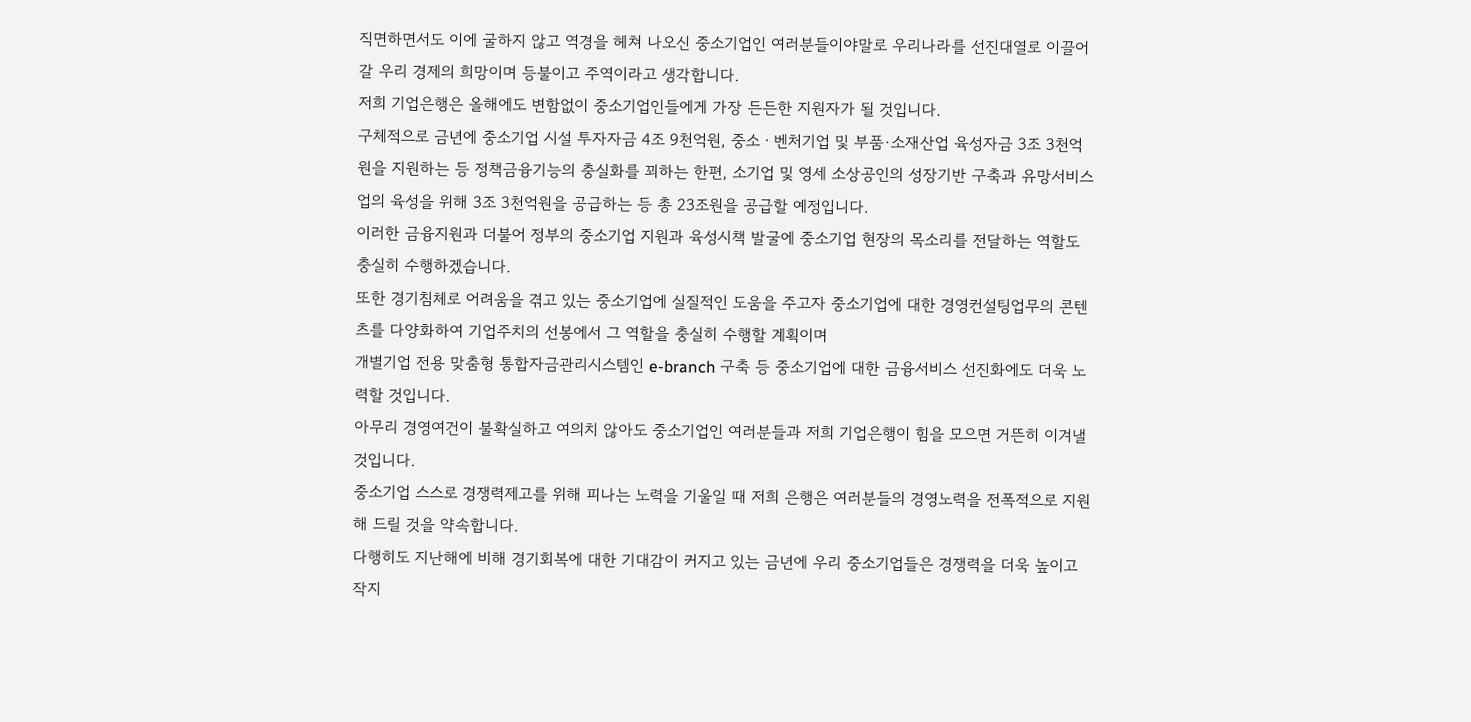직면하면서도 이에 굴하지 않고 역경을 헤쳐 나오신 중소기업인 여러분들이야말로 우리나라를 선진대열로 이끌어 갈 우리 경제의 희망이며 등불이고 주역이라고 생각합니다.
저희 기업은행은 올해에도 변함없이 중소기업인들에게 가장 든든한 지원자가 될 것입니다.
구체적으로 금년에 중소기업 시설 투자자금 4조 9천억원, 중소ㆍ벤처기업 및 부품·소재산업 육성자금 3조 3천억원을 지원하는 등 정책금융기능의 충실화를 꾀하는 한편, 소기업 및 영세 소상공인의 성장기반 구축과 유망서비스업의 육성을 위해 3조 3천억원을 공급하는 등 총 23조원을 공급할 예정입니다.
이러한 금융지원과 더불어 정부의 중소기업 지원과 육성시책 발굴에 중소기업 현장의 목소리를 전달하는 역할도 충실히 수행하겠습니다.
또한 경기침체로 어려움을 겪고 있는 중소기업에 실질적인 도움을 주고자 중소기업에 대한 경영컨설팅업무의 콘텐츠를 다양화하여 기업주치의 선봉에서 그 역할을 충실히 수행할 계획이며
개별기업 전용 맞춤형 통합자금관리시스템인 e-branch 구축 등 중소기업에 대한 금융서비스 선진화에도 더욱 노력할 것입니다.
아무리 경영여건이 불확실하고 여의치 않아도 중소기업인 여러분들과 저희 기업은행이 힘을 모으면 거뜬히 이겨낼 것입니다.
중소기업 스스로 경쟁력제고를 위해 피나는 노력을 기울일 때 저희 은행은 여러분들의 경영노력을 전폭적으로 지원해 드릴 것을 약속합니다.
다행히도 지난해에 비해 경기회복에 대한 기대감이 커지고 있는 금년에 우리 중소기업들은 경쟁력을 더욱 높이고 작지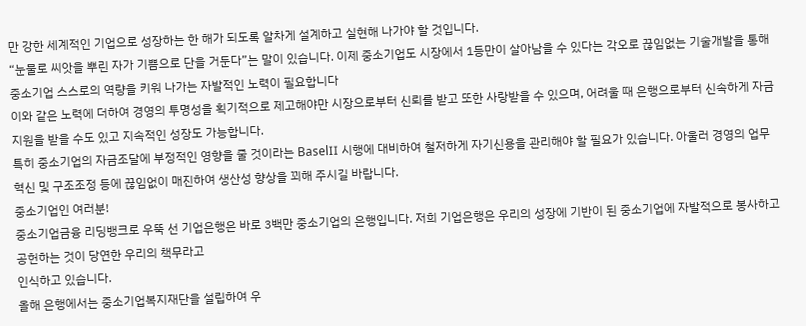만 강한 세계적인 기업으로 성장하는 한 해가 되도록 알차게 설계하고 실현해 나가야 할 것입니다.
“눈물로 씨앗을 뿌린 자가 기쁨으로 단을 거둔다”는 말이 있습니다. 이제 중소기업도 시장에서 1등만이 살아남을 수 있다는 각오로 끊임없는 기술개발을 통해 중소기업 스스로의 역량을 키워 나가는 자발적인 노력이 필요합니다
이와 같은 노력에 더하여 경영의 투명성을 획기적으로 제고해야만 시장으로부터 신뢰를 받고 또한 사랑받을 수 있으며, 어려울 때 은행으로부터 신속하게 자금지원을 받을 수도 있고 지속적인 성장도 가능합니다.
특히 중소기업의 자금조달에 부정적인 영향을 줄 것이라는 BaselⅡ 시행에 대비하여 철저하게 자기신용을 관리해야 할 필요가 있습니다. 아울러 경영의 업무혁신 및 구조조정 등에 끊임없이 매진하여 생산성 향상을 꾀해 주시길 바랍니다.
중소기업인 여러분!
중소기업금융 리딩뱅크로 우뚝 선 기업은행은 바로 3백만 중소기업의 은행입니다. 저희 기업은행은 우리의 성장에 기반이 된 중소기업에 자발적으로 봉사하고 공헌하는 것이 당연한 우리의 책무라고
인식하고 있습니다.
올해 은행에서는 중소기업복지재단을 설립하여 우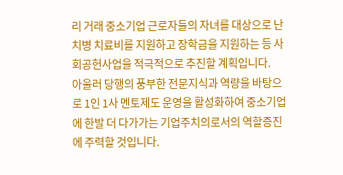리 거래 중소기업 근로자들의 자녀를 대상으로 난치병 치료비를 지원하고 장학금을 지원하는 등 사회공헌사업을 적극적으로 추진할 계획입니다.
아울러 당행의 풍부한 전문지식과 역량을 바탕으로 1인 1사 멘토제도 운영을 활성화하여 중소기업에 한발 더 다가가는 기업주치의로서의 역할증진에 주력할 것입니다.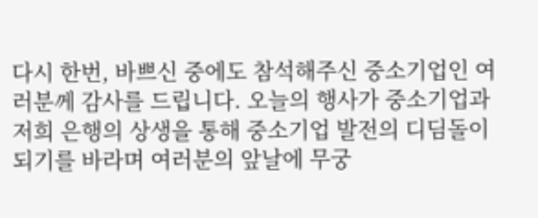다시 한번, 바쁘신 중에도 참석해주신 중소기업인 여러분께 감사를 드립니다. 오늘의 행사가 중소기업과 저희 은행의 상생을 통해 중소기업 발전의 디딤돌이 되기를 바라며 여러분의 앞날에 무궁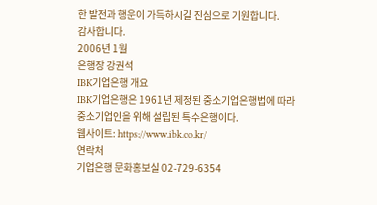한 발전과 행운이 가득하시길 진심으로 기원합니다.
감사합니다.
2006년 1월
은행장 강권석
IBK기업은행 개요
IBK기업은행은 1961년 제정된 중소기업은행법에 따라 중소기업인을 위해 설립된 특수은행이다.
웹사이트: https://www.ibk.co.kr/
연락처
기업은행 문화홍보실 02-729-6354